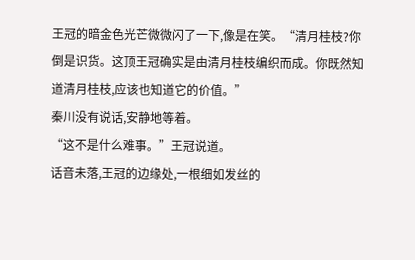王冠的暗金色光芒微微闪了一下,像是在笑。“清月桂枝?你倒是识货。这顶王冠确实是由清月桂枝编织而成。你既然知道清月桂枝,应该也知道它的价值。”
秦川没有说话,安静地等着。
“这不是什么难事。”王冠说道。
话音未落,王冠的边缘处,一根细如发丝的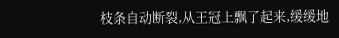枝条自动断裂,从王冠上飘了起来,缓缓地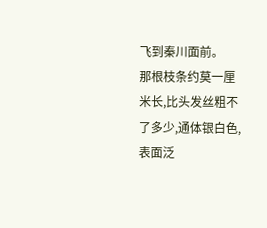飞到秦川面前。
那根枝条约莫一厘米长,比头发丝粗不了多少,通体银白色,表面泛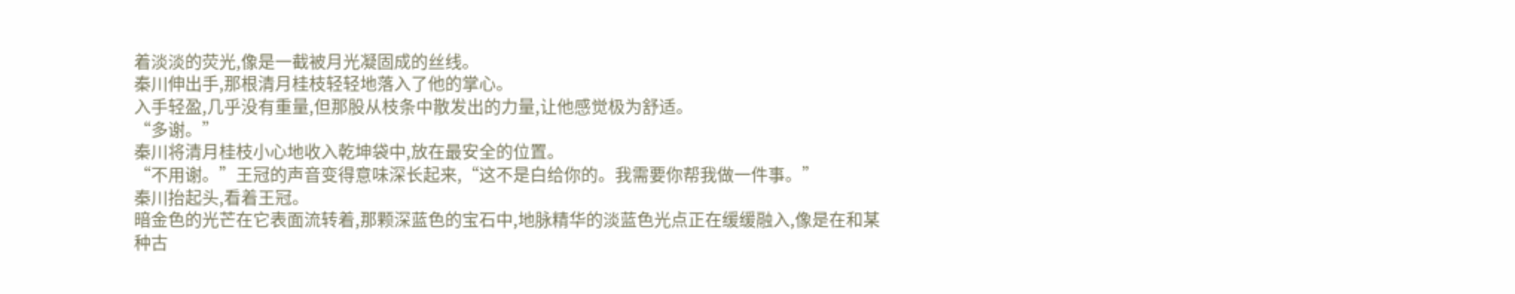着淡淡的荧光,像是一截被月光凝固成的丝线。
秦川伸出手,那根清月桂枝轻轻地落入了他的掌心。
入手轻盈,几乎没有重量,但那股从枝条中散发出的力量,让他感觉极为舒适。
“多谢。”
秦川将清月桂枝小心地收入乾坤袋中,放在最安全的位置。
“不用谢。”王冠的声音变得意味深长起来,“这不是白给你的。我需要你帮我做一件事。”
秦川抬起头,看着王冠。
暗金色的光芒在它表面流转着,那颗深蓝色的宝石中,地脉精华的淡蓝色光点正在缓缓融入,像是在和某种古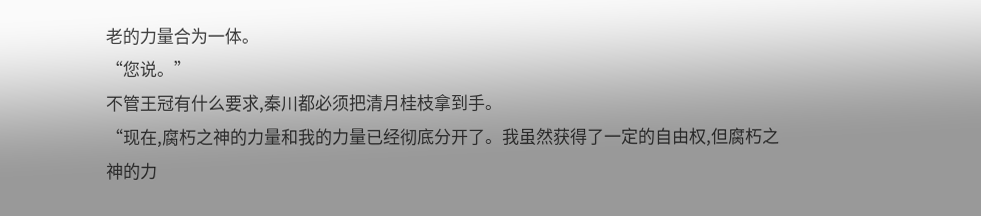老的力量合为一体。
“您说。”
不管王冠有什么要求,秦川都必须把清月桂枝拿到手。
“现在,腐朽之神的力量和我的力量已经彻底分开了。我虽然获得了一定的自由权,但腐朽之神的力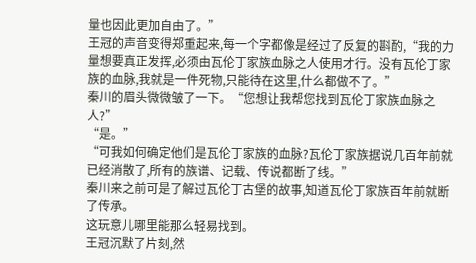量也因此更加自由了。”
王冠的声音变得郑重起来,每一个字都像是经过了反复的斟酌,“我的力量想要真正发挥,必须由瓦伦丁家族血脉之人使用才行。没有瓦伦丁家族的血脉,我就是一件死物,只能待在这里,什么都做不了。”
秦川的眉头微微皱了一下。“您想让我帮您找到瓦伦丁家族血脉之人?”
“是。”
“可我如何确定他们是瓦伦丁家族的血脉?瓦伦丁家族据说几百年前就已经消散了,所有的族谱、记载、传说都断了线。”
秦川来之前可是了解过瓦伦丁古堡的故事,知道瓦伦丁家族百年前就断了传承。
这玩意儿哪里能那么轻易找到。
王冠沉默了片刻,然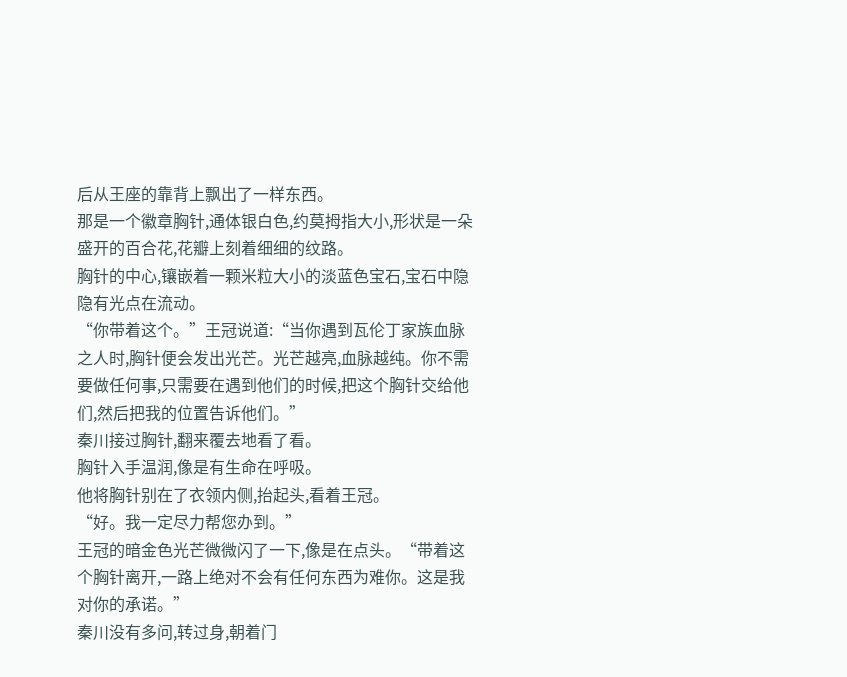后从王座的靠背上飘出了一样东西。
那是一个徽章胸针,通体银白色,约莫拇指大小,形状是一朵盛开的百合花,花瓣上刻着细细的纹路。
胸针的中心,镶嵌着一颗米粒大小的淡蓝色宝石,宝石中隐隐有光点在流动。
“你带着这个。”王冠说道:“当你遇到瓦伦丁家族血脉之人时,胸针便会发出光芒。光芒越亮,血脉越纯。你不需要做任何事,只需要在遇到他们的时候,把这个胸针交给他们,然后把我的位置告诉他们。”
秦川接过胸针,翻来覆去地看了看。
胸针入手温润,像是有生命在呼吸。
他将胸针别在了衣领内侧,抬起头,看着王冠。
“好。我一定尽力帮您办到。”
王冠的暗金色光芒微微闪了一下,像是在点头。“带着这个胸针离开,一路上绝对不会有任何东西为难你。这是我对你的承诺。”
秦川没有多问,转过身,朝着门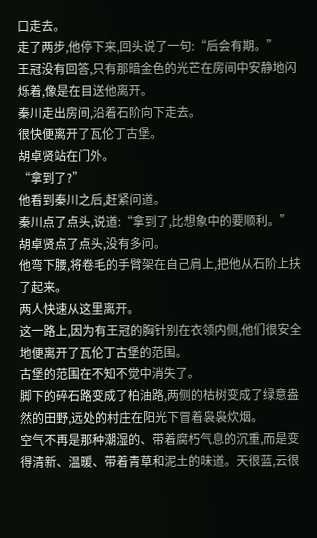口走去。
走了两步,他停下来,回头说了一句:“后会有期。”
王冠没有回答,只有那暗金色的光芒在房间中安静地闪烁着,像是在目送他离开。
秦川走出房间,沿着石阶向下走去。
很快便离开了瓦伦丁古堡。
胡卓贤站在门外。
“拿到了?”
他看到秦川之后,赶紧问道。
秦川点了点头,说道:“拿到了,比想象中的要顺利。”
胡卓贤点了点头,没有多问。
他弯下腰,将卷毛的手臂架在自己肩上,把他从石阶上扶了起来。
两人快速从这里离开。
这一路上,因为有王冠的胸针别在衣领内侧,他们很安全地便离开了瓦伦丁古堡的范围。
古堡的范围在不知不觉中消失了。
脚下的碎石路变成了柏油路,两侧的枯树变成了绿意盎然的田野,远处的村庄在阳光下冒着袅袅炊烟。
空气不再是那种潮湿的、带着腐朽气息的沉重,而是变得清新、温暖、带着青草和泥土的味道。天很蓝,云很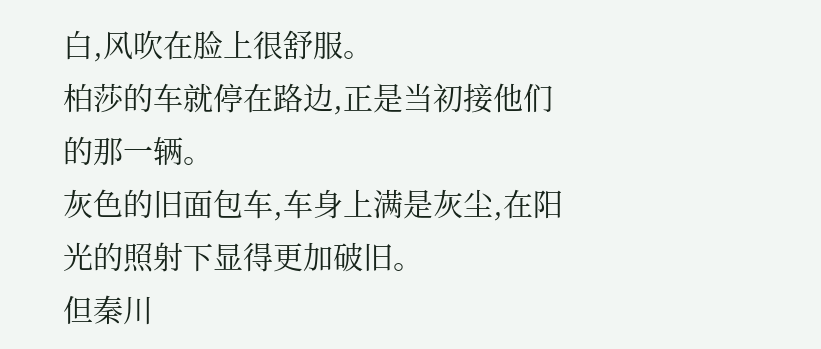白,风吹在脸上很舒服。
柏莎的车就停在路边,正是当初接他们的那一辆。
灰色的旧面包车,车身上满是灰尘,在阳光的照射下显得更加破旧。
但秦川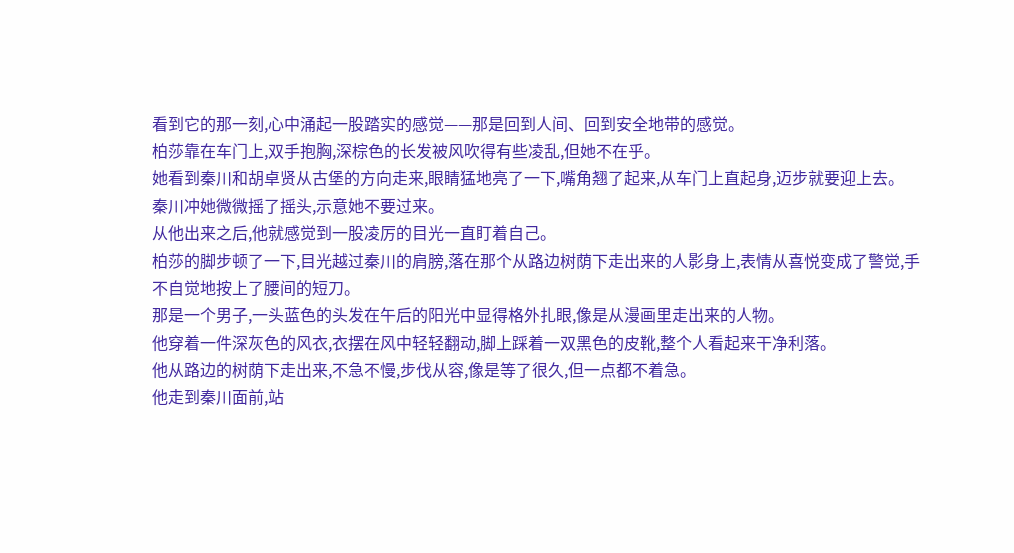看到它的那一刻,心中涌起一股踏实的感觉——那是回到人间、回到安全地带的感觉。
柏莎靠在车门上,双手抱胸,深棕色的长发被风吹得有些凌乱,但她不在乎。
她看到秦川和胡卓贤从古堡的方向走来,眼睛猛地亮了一下,嘴角翘了起来,从车门上直起身,迈步就要迎上去。
秦川冲她微微摇了摇头,示意她不要过来。
从他出来之后,他就感觉到一股凌厉的目光一直盯着自己。
柏莎的脚步顿了一下,目光越过秦川的肩膀,落在那个从路边树荫下走出来的人影身上,表情从喜悦变成了警觉,手不自觉地按上了腰间的短刀。
那是一个男子,一头蓝色的头发在午后的阳光中显得格外扎眼,像是从漫画里走出来的人物。
他穿着一件深灰色的风衣,衣摆在风中轻轻翻动,脚上踩着一双黑色的皮靴,整个人看起来干净利落。
他从路边的树荫下走出来,不急不慢,步伐从容,像是等了很久,但一点都不着急。
他走到秦川面前,站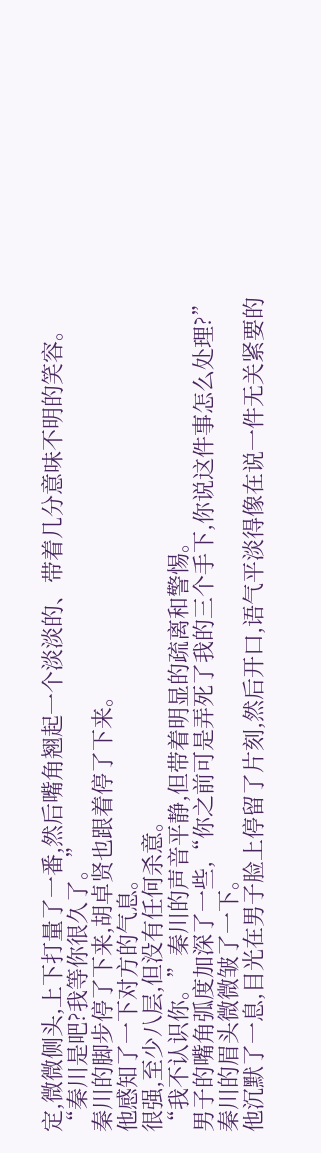定,微微侧头,上下打量了一番,然后嘴角翘起一个淡淡的、带着几分意味不明的笑容。
“秦川是吧?我等你很久了。”
秦川的脚步停了下来,胡卓贤也跟着停了下来。
他感知了一下对方的气息。
很强,至少八层,但没有任何杀意。
“我不认识你。”秦川的声音平静,但带着明显的疏离和警惕。
男子的嘴角弧度加深了一些,“你之前可是弄死了我的三个手下,你说这件事怎么处理?”
秦川的眉头微微皱了一下。
他沉默了一息,目光在男子脸上停留了片刻,然后开口,语气平淡得像在说一件无关紧要的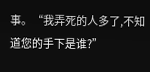事。“我弄死的人多了,不知道您的手下是谁?”